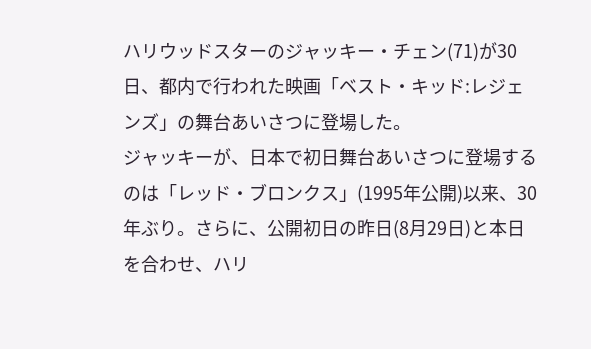ハリウッドスターのジャッキー・チェン(71)が30日、都内で行われた映画「ベスト・キッド:レジェンズ」の舞台あいさつに登場した。
ジャッキーが、日本で初日舞台あいさつに登場するのは「レッド・ブロンクス」(1995年公開)以来、30年ぶり。さらに、公開初日の昨日(8月29日)と本日を合わせ、ハリ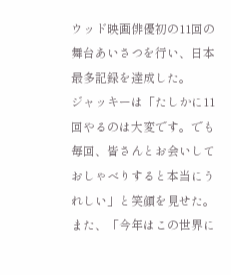ウッド映画俳優初の11回の舞台あいさつを行い、日本最多記録を達成した。
ジャッキーは「たしかに11回やるのは大変です。でも毎回、皆さんとお会いしておしゃべりすると本当にうれしい」と笑顔を見せた。
また、「今年はこの世界に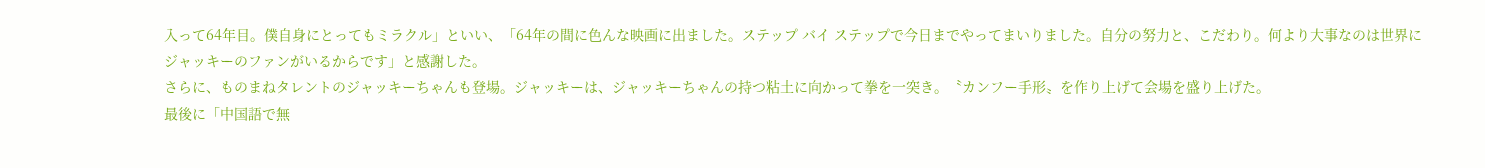入って64年目。僕自身にとってもミラクル」といい、「64年の間に色んな映画に出ました。ステップ バイ ステップで今日までやってまいりました。自分の努力と、こだわり。何より大事なのは世界にジャッキーのファンがいるからです」と感謝した。
さらに、ものまねタレントのジャッキーちゃんも登場。ジャッキーは、ジャッキーちゃんの持つ粘土に向かって拳を一突き。〝カンフー手形〟を作り上げて会場を盛り上げた。
最後に「中国語で無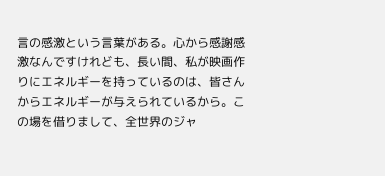言の感激という言葉がある。心から感謝感激なんですけれども、長い間、私が映画作りにエネルギーを持っているのは、皆さんからエネルギーが与えられているから。この場を借りまして、全世界のジャ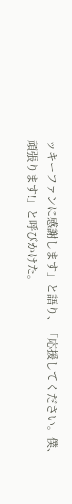ッキーファンに感謝します」と語り、「応援してください。僕、頑張ります!」と呼びかけた。